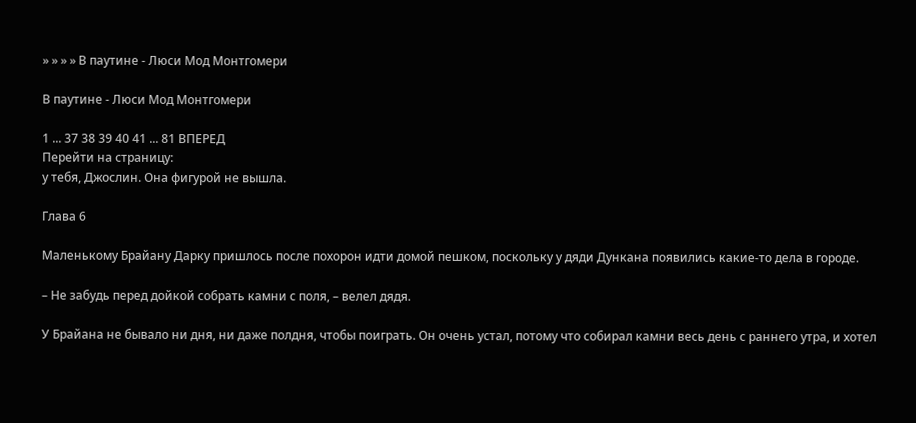» » » » В паутине - Люси Мод Монтгомери

В паутине - Люси Мод Монтгомери

1 ... 37 38 39 40 41 ... 81 ВПЕРЕД
Перейти на страницу:
у тебя, Джослин. Она фигурой не вышла.

Глава 6

Маленькому Брайану Дарку пришлось после похорон идти домой пешком, поскольку у дяди Дункана появились какие-то дела в городе.

– Не забудь перед дойкой собрать камни с поля, – велел дядя.

У Брайана не бывало ни дня, ни даже полдня, чтобы поиграть. Он очень устал, потому что собирал камни весь день с раннего утра, и хотел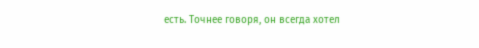есть. Точнее говоря, он всегда хотел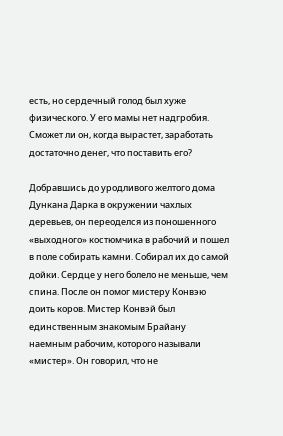есть, но сердечный голод был хуже физического. У его мамы нет надгробия. Сможет ли он, когда вырастет, заработать достаточно денег, что поставить его?

Добравшись до уродливого желтого дома Дункана Дарка в окружении чахлых деревьев, он переоделся из поношенного «выходного» костюмчика в рабочий и пошел в поле собирать камни. Собирал их до самой дойки. Сердце у него болело не меньше, чем спина. После он помог мистеру Конвэю доить коров. Мистер Конвэй был единственным знакомым Брайану наемным рабочим, которого называли «мистер». Он говорил, что не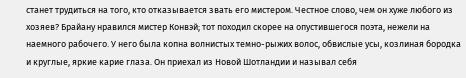станет трудиться на того, кто отказывается звать его мистером. Честное слово, чем он хуже любого из хозяев? Брайану нравился мистер Конвэй; тот походил скорее на опустившегося поэта, нежели на наемного рабочего. У него была копна волнистых темно-рыжих волос, обвислые усы, козлиная бородка и круглые, яркие карие глаза. Он приехал из Новой Шотландии и называл себя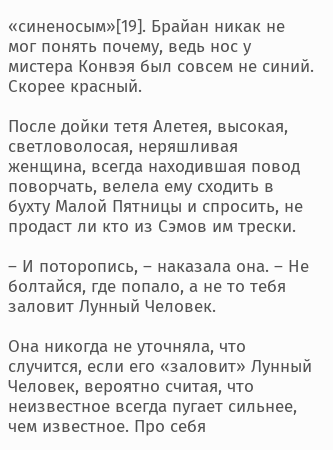«синеносым»[19]. Брайан никак не мог понять почему, ведь нос у мистера Конвэя был совсем не синий. Скорее красный.

После дойки тетя Алетея, высокая, светловолосая, неряшливая женщина, всегда находившая повод поворчать, велела ему сходить в бухту Малой Пятницы и спросить, не продаст ли кто из Сэмов им трески.

– И поторопись, – наказала она. – Не болтайся, где попало, а не то тебя заловит Лунный Человек.

Она никогда не уточняла, что случится, если его «заловит» Лунный Человек, вероятно считая, что неизвестное всегда пугает сильнее, чем известное. Про себя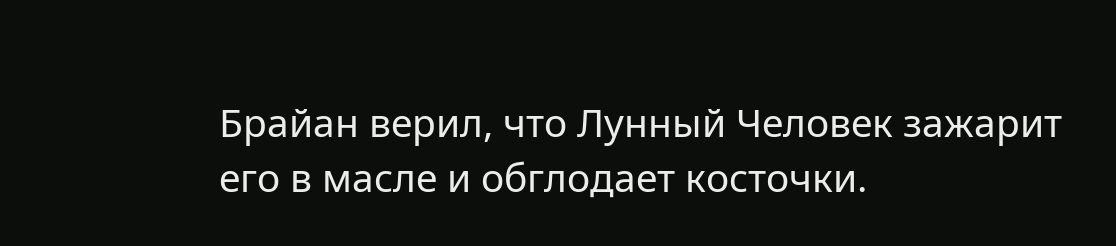Брайан верил, что Лунный Человек зажарит его в масле и обглодает косточки.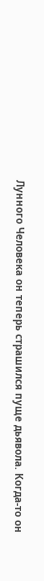Лунного Человека он теперь страшился пуще дьявола. Когда-то он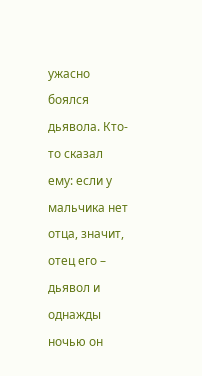ужасно боялся дьявола. Кто-то сказал ему: если у мальчика нет отца, значит, отец его – дьявол и однажды ночью он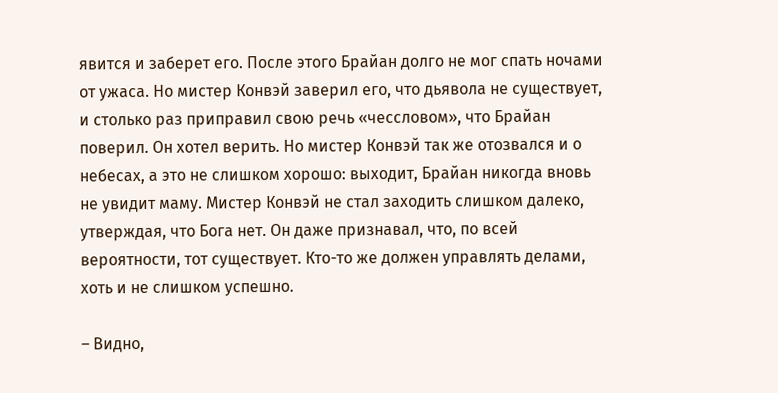явится и заберет его. После этого Брайан долго не мог спать ночами от ужаса. Но мистер Конвэй заверил его, что дьявола не существует, и столько раз приправил свою речь «чессловом», что Брайан поверил. Он хотел верить. Но мистер Конвэй так же отозвался и о небесах, а это не слишком хорошо: выходит, Брайан никогда вновь не увидит маму. Мистер Конвэй не стал заходить слишком далеко, утверждая, что Бога нет. Он даже признавал, что, по всей вероятности, тот существует. Кто-то же должен управлять делами, хоть и не слишком успешно.

– Видно,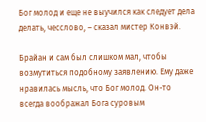Бог молод и еще не выучился как следует дела делать, чесслово, – сказал мистер Конвэй.

Брайан и сам был слишком мал, чтобы возмутиться подобному заявлению. Ему даже нравилась мысль, что Бог молод. Он-то всегда воображал Бога суровым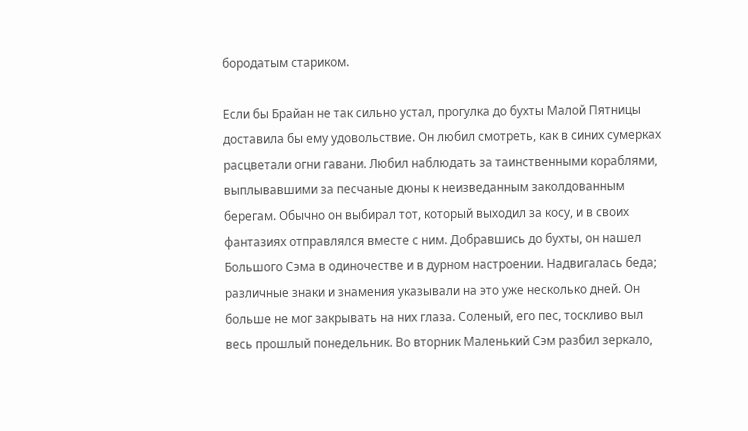бородатым стариком.

Если бы Брайан не так сильно устал, прогулка до бухты Малой Пятницы доставила бы ему удовольствие. Он любил смотреть, как в синих сумерках расцветали огни гавани. Любил наблюдать за таинственными кораблями, выплывавшими за песчаные дюны к неизведанным заколдованным берегам. Обычно он выбирал тот, который выходил за косу, и в своих фантазиях отправлялся вместе с ним. Добравшись до бухты, он нашел Большого Сэма в одиночестве и в дурном настроении. Надвигалась беда; различные знаки и знамения указывали на это уже несколько дней. Он больше не мог закрывать на них глаза. Соленый, его пес, тоскливо выл весь прошлый понедельник. Во вторник Маленький Сэм разбил зеркало,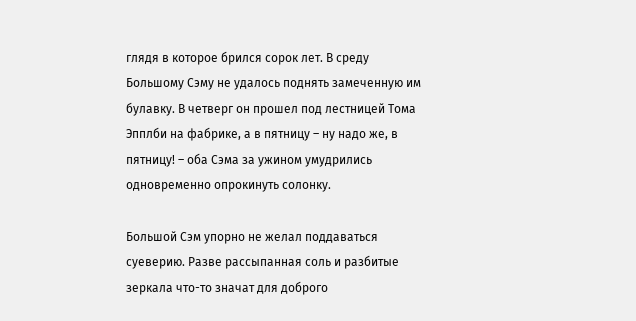глядя в которое брился сорок лет. В среду Большому Сэму не удалось поднять замеченную им булавку. В четверг он прошел под лестницей Тома Эпплби на фабрике, а в пятницу – ну надо же, в пятницу! – оба Сэма за ужином умудрились одновременно опрокинуть солонку.

Большой Сэм упорно не желал поддаваться суеверию. Разве рассыпанная соль и разбитые зеркала что-то значат для доброго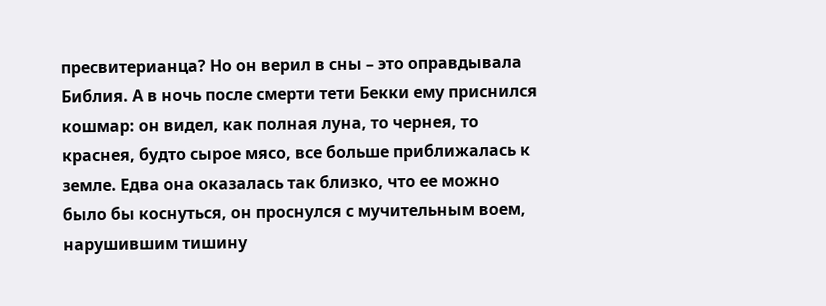пресвитерианца? Но он верил в сны – это оправдывала Библия. А в ночь после смерти тети Бекки ему приснился кошмар: он видел, как полная луна, то чернея, то краснея, будто сырое мясо, все больше приближалась к земле. Едва она оказалась так близко, что ее можно было бы коснуться, он проснулся с мучительным воем, нарушившим тишину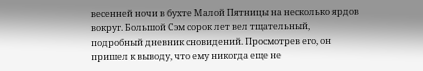весенней ночи в бухте Малой Пятницы на несколько ярдов вокруг. Большой Сэм сорок лет вел тщательный, подробный дневник сновидений. Просмотрев его, он пришел к выводу, что ему никогда еще не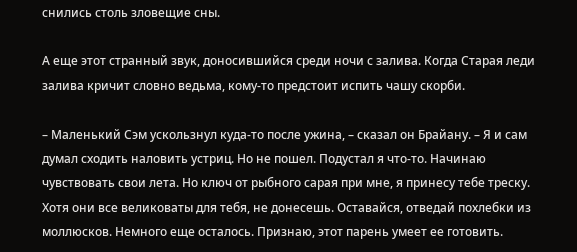снились столь зловещие сны.

А еще этот странный звук, доносившийся среди ночи с залива. Когда Старая леди залива кричит словно ведьма, кому-то предстоит испить чашу скорби.

– Маленький Сэм ускользнул куда-то после ужина, – сказал он Брайану. – Я и сам думал сходить наловить устриц. Но не пошел. Подустал я что-то. Начинаю чувствовать свои лета. Но ключ от рыбного сарая при мне, я принесу тебе треску. Хотя они все великоваты для тебя, не донесешь. Оставайся, отведай похлебки из моллюсков. Немного еще осталось. Признаю, этот парень умеет ее готовить.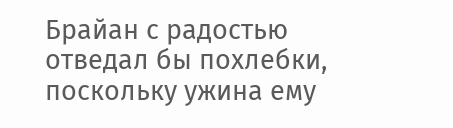Брайан с радостью отведал бы похлебки, поскольку ужина ему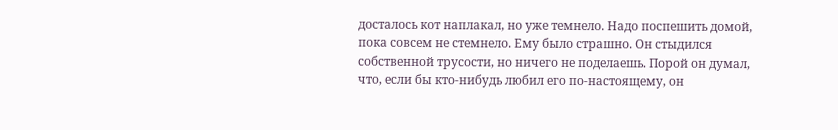досталось кот наплакал, но уже темнело. Надо поспешить домой, пока совсем не стемнело. Ему было страшно. Он стыдился собственной трусости, но ничего не поделаешь. Порой он думал, что, если бы кто-нибудь любил его по-настоящему, он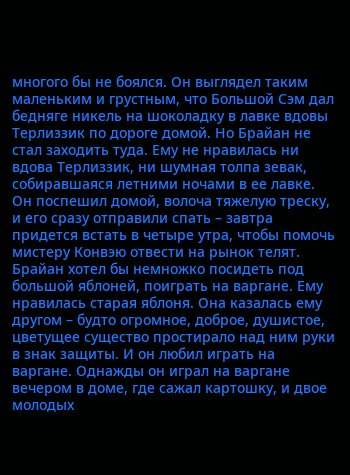многого бы не боялся. Он выглядел таким маленьким и грустным, что Большой Сэм дал бедняге никель на шоколадку в лавке вдовы Терлиззик по дороге домой. Но Брайан не стал заходить туда. Ему не нравилась ни вдова Терлиззик, ни шумная толпа зевак, собиравшаяся летними ночами в ее лавке. Он поспешил домой, волоча тяжелую треску, и его сразу отправили спать – завтра придется встать в четыре утра, чтобы помочь мистеру Конвэю отвести на рынок телят. Брайан хотел бы немножко посидеть под большой яблоней, поиграть на варгане. Ему нравилась старая яблоня. Она казалась ему другом – будто огромное, доброе, душистое, цветущее существо простирало над ним руки в знак защиты. И он любил играть на варгане. Однажды он играл на варгане вечером в доме, где сажал картошку, и двое молодых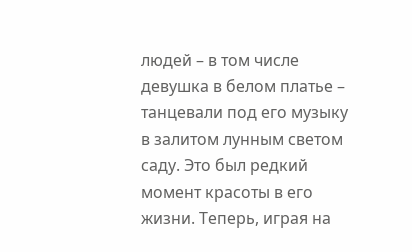людей – в том числе девушка в белом платье – танцевали под его музыку в залитом лунным светом саду. Это был редкий момент красоты в его жизни. Теперь, играя на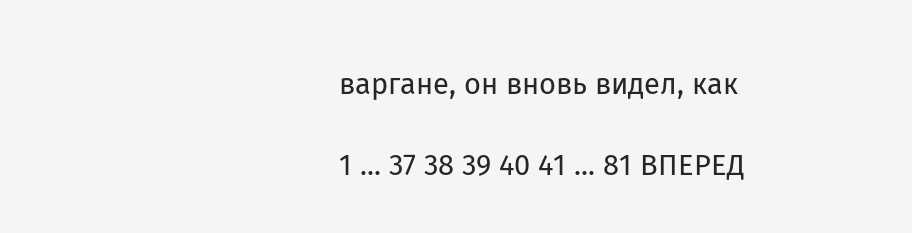варгане, он вновь видел, как

1 ... 37 38 39 40 41 ... 81 ВПЕРЕД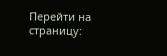Перейти на страницу: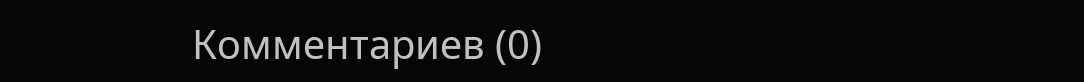Комментариев (0)